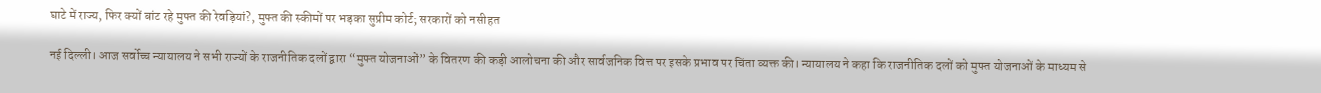घाटे में राज्य, फिर क्यों बांट रहे मुफ्त की रेवड़ियां?, मुफ्त की स्कीमों पर भड़का सुप्रीम कोर्ट; सरकारों को नसीहत

नई दिल्ली। आज सर्वोच्च न्यायालय ने सभी राज्यों के राजनीतिक दलों द्वारा “मुफ्त योजनाओं” के वितरण की कड़ी आलोचना की और सार्वजनिक वित्त पर इसके प्रभाव पर चिंता व्यक्त की। न्यायालय ने कहा कि राजनीतिक दलों को मुफ्त योजनाओं के माध्यम से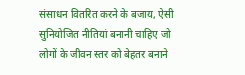संसाधन वितरित करने के बजाय, ऐसी सुनियोजित नीतियां बनानी चाहिए जो लोगों के जीवन स्तर को बेहतर बनाने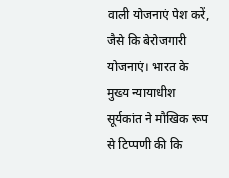वाली योजनाएं पेश करें, जैसे कि बेरोजगारी योजनाएं। भारत के मुख्य न्यायाधीश सूर्यकांत ने मौखिक रूप से टिप्पणी की कि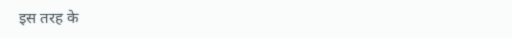इस तरह के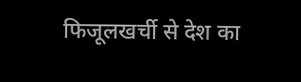फिजूलखर्ची से देश का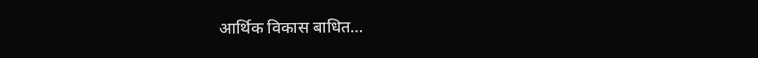आर्थिक विकास बाधित…